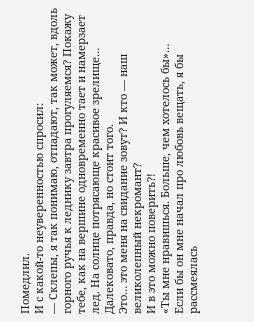Помедлил.
И с какой-то неуверенностью спросил:
— Склепы, я так понимаю, отпадают, так может, вдоль горного ручья к леднику завтра прогуляемся? Покажу тебе, как на вершине одновременно тает и намерзает лед. На солнце потрясающе красивое зрелище… Далековато, правда, но стоит того.
Это… это меня на свидание зовут? И кто — наш великолепный некромант?
И в это можно поверить?!
«Ты мне нравишься. Больше, чем хотелось бы»…
Если бы он мне начал про любовь вещать, я бы рассмеялась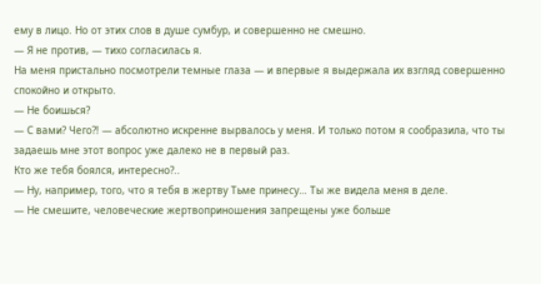ему в лицо. Но от этих слов в душе сумбур, и совершенно не смешно.
— Я не против, — тихо согласилась я.
На меня пристально посмотрели темные глаза — и впервые я выдержала их взгляд совершенно спокойно и открыто.
— Не боишься?
— С вами? Чего?! — абсолютно искренне вырвалось у меня. И только потом я сообразила, что ты задаешь мне этот вопрос уже далеко не в первый раз.
Кто же тебя боялся, интересно?..
— Ну, например, того, что я тебя в жертву Тьме принесу… Ты же видела меня в деле.
— Не смешите, человеческие жертвоприношения запрещены уже больше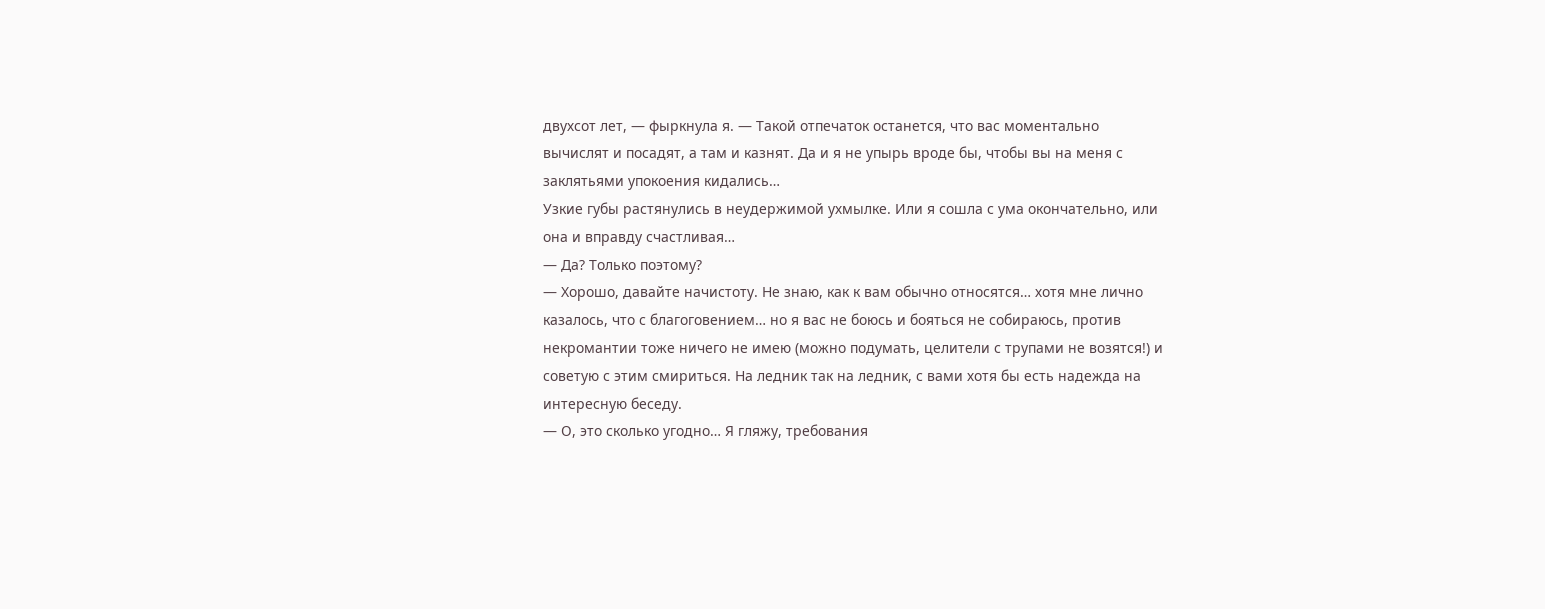двухсот лет, — фыркнула я. — Такой отпечаток останется, что вас моментально вычислят и посадят, а там и казнят. Да и я не упырь вроде бы, чтобы вы на меня с заклятьями упокоения кидались…
Узкие губы растянулись в неудержимой ухмылке. Или я сошла с ума окончательно, или она и вправду счастливая…
— Да? Только поэтому?
— Хорошо, давайте начистоту. Не знаю, как к вам обычно относятся… хотя мне лично казалось, что с благоговением… но я вас не боюсь и бояться не собираюсь, против некромантии тоже ничего не имею (можно подумать, целители с трупами не возятся!) и советую с этим смириться. На ледник так на ледник, с вами хотя бы есть надежда на интересную беседу.
— О, это сколько угодно… Я гляжу, требования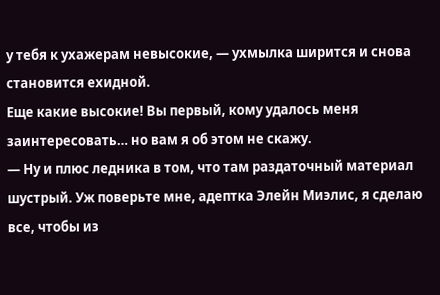у тебя к ухажерам невысокие, — ухмылка ширится и снова становится ехидной.
Еще какие высокие! Вы первый, кому удалось меня заинтересовать… но вам я об этом не скажу.
— Ну и плюс ледника в том, что там раздаточный материал шустрый. Уж поверьте мне, адептка Элейн Миэлис, я сделаю все, чтобы из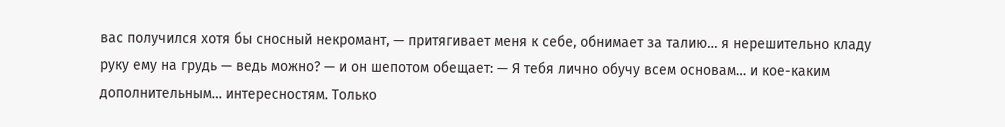вас получился хотя бы сносный некромант, — притягивает меня к себе, обнимает за талию… я нерешительно кладу руку ему на грудь — ведь можно? — и он шепотом обещает: — Я тебя лично обучу всем основам… и кое-каким дополнительным… интересностям. Только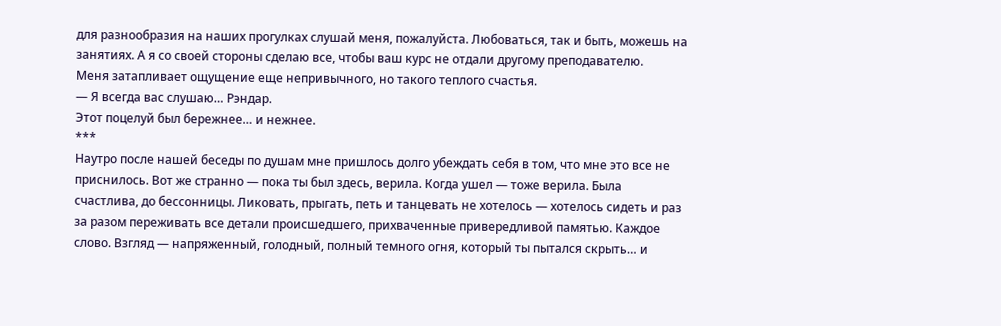для разнообразия на наших прогулках слушай меня, пожалуйста. Любоваться, так и быть, можешь на занятиях. А я со своей стороны сделаю все, чтобы ваш курс не отдали другому преподавателю.
Меня затапливает ощущение еще непривычного, но такого теплого счастья.
— Я всегда вас слушаю… Рэндар.
Этот поцелуй был бережнее… и нежнее.
***
Наутро после нашей беседы по душам мне пришлось долго убеждать себя в том, что мне это все не приснилось. Вот же странно — пока ты был здесь, верила. Когда ушел — тоже верила. Была счастлива, до бессонницы. Ликовать, прыгать, петь и танцевать не хотелось — хотелось сидеть и раз за разом переживать все детали происшедшего, прихваченные привередливой памятью. Каждое слово. Взгляд — напряженный, голодный, полный темного огня, который ты пытался скрыть… и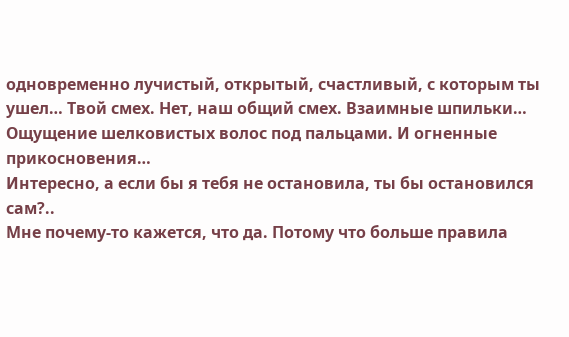одновременно лучистый, открытый, счастливый, с которым ты ушел… Твой смех. Нет, наш общий смех. Взаимные шпильки… Ощущение шелковистых волос под пальцами. И огненные прикосновения…
Интересно, а если бы я тебя не остановила, ты бы остановился сам?..
Мне почему-то кажется, что да. Потому что больше правила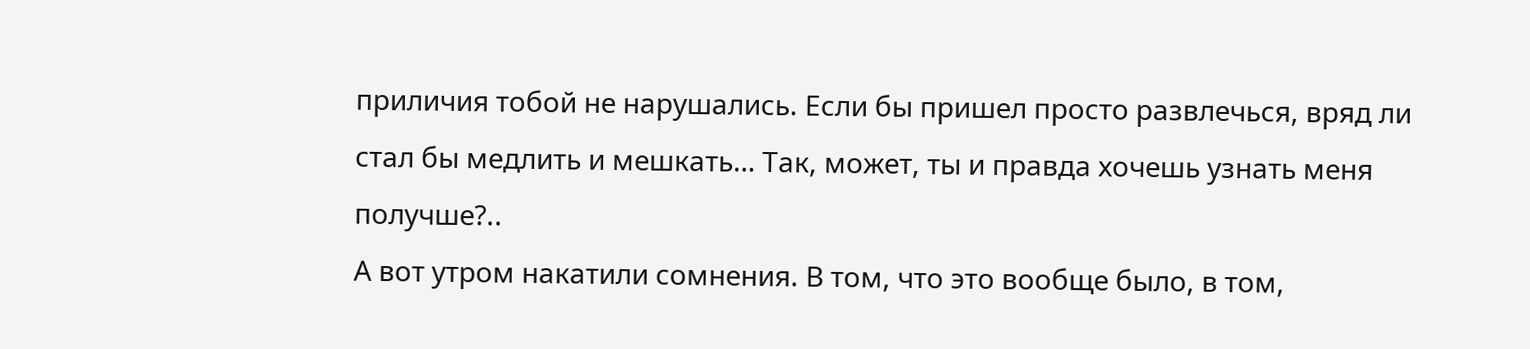приличия тобой не нарушались. Если бы пришел просто развлечься, вряд ли стал бы медлить и мешкать… Так, может, ты и правда хочешь узнать меня получше?..
А вот утром накатили сомнения. В том, что это вообще было, в том,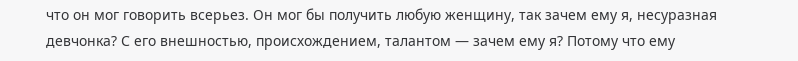что он мог говорить всерьез. Он мог бы получить любую женщину, так зачем ему я, несуразная девчонка? С его внешностью, происхождением, талантом — зачем ему я? Потому что ему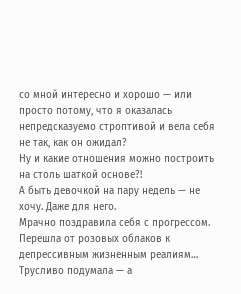со мной интересно и хорошо — или просто потому, что я оказалась непредсказуемо строптивой и вела себя не так, как он ожидал?
Ну и какие отношения можно построить на столь шаткой основе?!
А быть девочкой на пару недель — не хочу. Даже для него.
Мрачно поздравила себя с прогрессом. Перешла от розовых облаков к депрессивным жизненным реалиям…
Трусливо подумала — а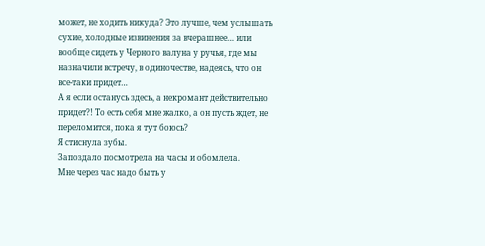может, не ходить никуда? Это лучше, чем услышать сухие, холодные извинения за вчерашнее… или вообще сидеть у Черного валуна у ручья, где мы назначили встречу, в одиночестве, надеясь, что он все-таки придет…
А я если останусь здесь, а некромант действительно придет?! То есть себя мне жалко, а он пусть ждет, не переломится, пока я тут боюсь?
Я стиснула зубы.
Запоздало посмотрела на часы и обомлела.
Мне через час надо быть у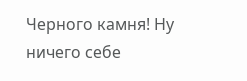Черного камня! Ну ничего себе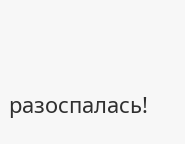разоспалась!